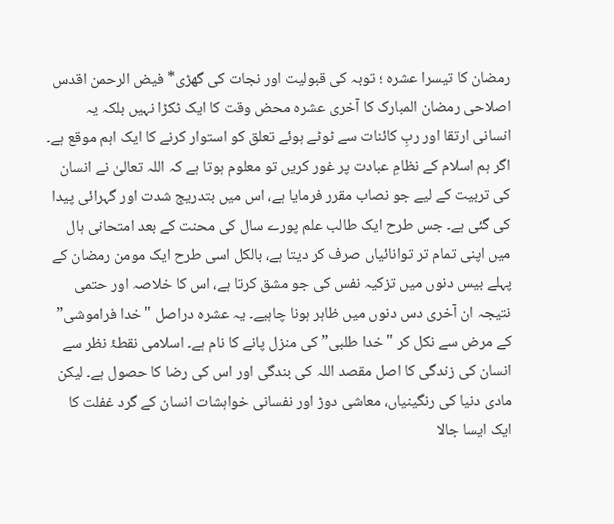رمضان کا تیسرا عشرہ ؛ توبہ کی قبولیت اور نجات کی گھڑی* فیض الرحمن اقدس اصلاحی رمضان المبارک کا آخری عشرہ محض وقت کا ایک ٹکڑا نہیں بلکہ یہ انسانی ارتقا اور ربِ کائنات سے ٹوٹے ہوئے تعلق کو استوار کرنے کا ایک اہم موقع ہے۔ اگر ہم اسلام کے نظامِ عبادت پر غور کریں تو معلوم ہوتا ہے کہ اللہ تعالیٰ نے انسان کی تربیت کے لیے جو نصاب مقرر فرمایا ہے، اس میں بتدریج شدت اور گہرائی پیدا کی گئی ہے۔ جس طرح ایک طالب علم پورے سال کی محنت کے بعد امتحانی ہال میں اپنی تمام تر توانائیاں صرف کر دیتا ہے، بالکل اسی طرح ایک مومن رمضان کے پہلے بیس دنوں میں تزکیہ نفس کی جو مشق کرتا ہے، اس کا خلاصہ اور حتمی نتیجہ ان آخری دس دنوں میں ظاہر ہونا چاہیے۔ یہ عشرہ دراصل "خدا فراموشی” کے مرض سے نکل کر "خدا طلبی” کی منزل پانے کا نام ہے۔ اسلامی نقطۂ نظر سے انسان کی زندگی کا اصل مقصد اللہ کی بندگی اور اس کی رضا کا حصول ہے۔ لیکن مادی دنیا کی رنگینیاں، معاشی دوڑ اور نفسانی خواہشات انسان کے گرد غفلت کا ایک ایسا جالا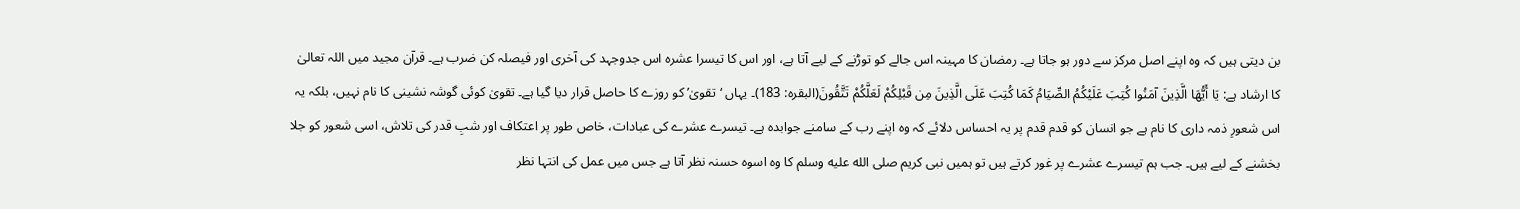بن دیتی ہیں کہ وہ اپنے اصل مرکز سے دور ہو جاتا ہے۔ رمضان کا مہینہ اس جالے کو توڑنے کے لیے آتا ہے، اور اس کا تیسرا عشرہ اس جدوجہد کی آخری اور فیصلہ کن ضرب ہے۔ قرآن مجید میں اللہ تعالیٰ کا ارشاد ہے: يَا أَيُّهَا الَّذِينَ آمَنُوا كُتِبَ عَلَيْكُمُ الصِّيَامُ كَمَا كُتِبَ عَلَى الَّذِينَ مِن قَبْلِكُمْ لَعَلَّكُمْ تَتَّقُونَ(البقرہ: 183)۔ یہاں ‘تقویٰ’ کو روزے کا حاصل قرار دیا گیا ہے۔ تقویٰ کوئی گوشہ نشینی کا نام نہیں، بلکہ یہ اس شعورِ ذمہ داری کا نام ہے جو انسان کو قدم قدم پر یہ احساس دلائے کہ وہ اپنے رب کے سامنے جوابدہ ہے۔ تیسرے عشرے کی عبادات، خاص طور پر اعتکاف اور شبِ قدر کی تلاش، اسی شعور کو جلا بخشنے کے لیے ہیں۔ جب ہم تیسرے عشرے پر غور کرتے ہیں تو ہمیں نبی کریم صلى الله عليه وسلم کا وہ اسوہ حسنہ نظر آتا ہے جس میں عمل کی انتہا نظر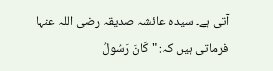آتی ہے۔ سیدہ عائشہ صدیقہ رضی اللہ عنہا فرماتی ہیں کہ: "كَانَ رَسُولُ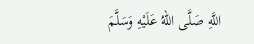اللَّهِ صَلَّى اللهُ عَلَيْهِ وَسَلَّمَ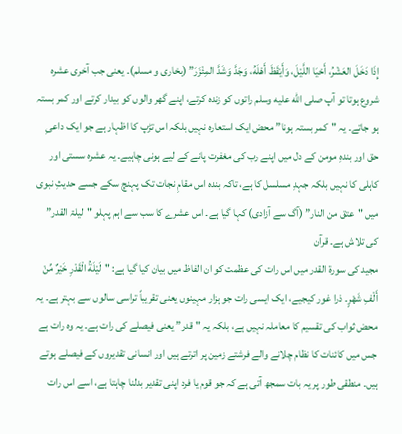إِذَا دَخَلَ العَشْرُ، أَحْيَا اللَّيْلَ، وَأَيْقَظَ أَهْلَهُ، وَجَدَّ وَشَدَّ المِئْزَرَ” (بخاری و مسلم)۔ یعنی جب آخری عشرہ شروع ہوتا تو آپ صلى الله عليه وسلم راتوں کو زندہ کرتے، اپنے گھر والوں کو بیدار کرتے اور کمر بستہ ہو جاتے۔ یہ "کمر بستہ ہونا” محض ایک استعارہ نہیں بلکہ اس تڑپ کا اظہار ہے جو ایک داعیِ حق اور بندہِ مومن کے دل میں اپنے رب کی مغفرت پانے کے لیے ہونی چاہیے۔ یہ عشرہ سستی اور کاہلی کا نہیں بلکہ جہدِ مسلسل کا ہے، تاکہ بندہ اس مقامِ نجات تک پہنچ سکے جسے حدیثِ نبوی میں "عتق من النار” (آگ سے آزادی) کہا گیا ہے۔ اس عشرے کا سب سے اہم پہلو "لیلۃ القدر” کی تلاش ہے۔ قرآن
مجید کی سورۃ القدر میں اس رات کی عظمت کو ان الفاظ میں بیان کیا گیا ہے: "لَيْلَةُ الْقَدْرِ خَيْرٌ مِّنْ أَلْفِ شَهْرٍ۔ ذرا غور کیجیے، ایک ایسی رات جو ہزار مہینوں یعنی تقریباً تراسی سالوں سے بہتر ہے۔ یہ محض ثواب کی تقسیم کا معاملہ نہیں ہے، بلکہ یہ "قدر” یعنی فیصلے کی رات ہے۔ یہ وہ رات ہے جس میں کائنات کا نظام چلانے والے فرشتے زمین پر اترتے ہیں اور انسانی تقدیروں کے فیصلے ہوتے ہیں۔ منطقی طور پر یہ بات سمجھ آتی ہے کہ جو قوم یا فرد اپنی تقدیر بدلنا چاہتا ہے، اسے اس رات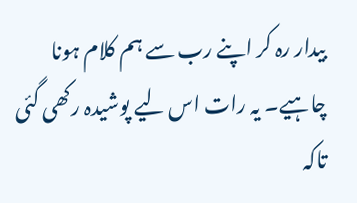بیدار رہ کر اپنے رب سے ہم کلام ہونا چاہیے۔ یہ رات اس لیے پوشیدہ رکھی گئی تاکہ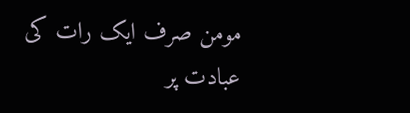مومن صرف ایک رات کی عبادت پر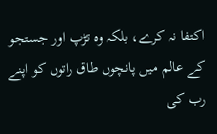اکتفا نہ کرے، بلکہ وہ تڑپ اور جستجو کے عالم میں پانچوں طاق راتوں کو اپنے رب کی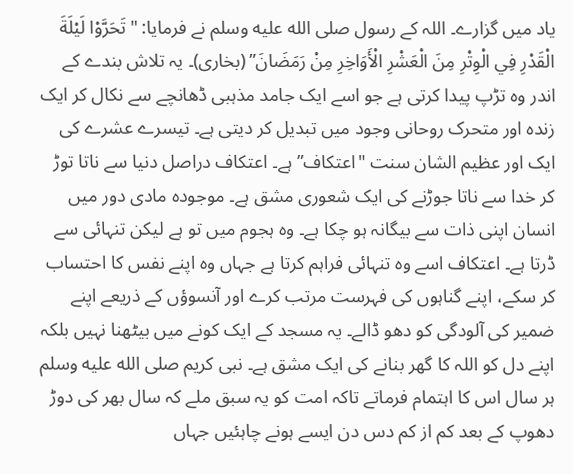یاد میں گزارے۔ اللہ کے رسول صلى الله عليه وسلم نے فرمایا: "تَحَرَّوْا لَيْلَةَ الْقَدْرِ فِي الْوِتْرِ مِنَ الْعَشْرِ الْأَوَاخِرِ مِنْ رَمَضَانَ” (بخاری)۔ یہ تلاش بندے کے اندر وہ تڑپ پیدا کرتی ہے جو اسے ایک جامد مذہبی ڈھانچے سے نکال کر ایک زندہ اور متحرک روحانی وجود میں تبدیل کر دیتی ہے۔ تیسرے عشرے کی ایک اور عظیم الشان سنت "اعتکاف” ہے۔ اعتکاف دراصل دنیا سے ناتا توڑ کر خدا سے ناتا جوڑنے کی ایک شعوری مشق ہے۔ موجودہ مادی دور میں انسان اپنی ذات سے بیگانہ ہو چکا ہے۔ وہ ہجوم میں تو ہے لیکن تنہائی سے ڈرتا ہے۔ اعتکاف اسے وہ تنہائی فراہم کرتا ہے جہاں وہ اپنے نفس کا احتساب کر سکے، اپنے گناہوں کی فہرست مرتب کرے اور آنسوؤں کے ذریعے اپنے ضمیر کی آلودگی کو دھو ڈالے۔ یہ مسجد کے ایک کونے میں بیٹھنا نہیں بلکہ اپنے دل کو اللہ کا گھر بنانے کی ایک مشق ہے۔ نبی کریم صلى الله عليه وسلم ہر سال اس کا اہتمام فرماتے تاکہ امت کو یہ سبق ملے کہ سال بھر کی دوڑ دھوپ کے بعد کم از کم دس دن ایسے ہونے چاہئیں جہاں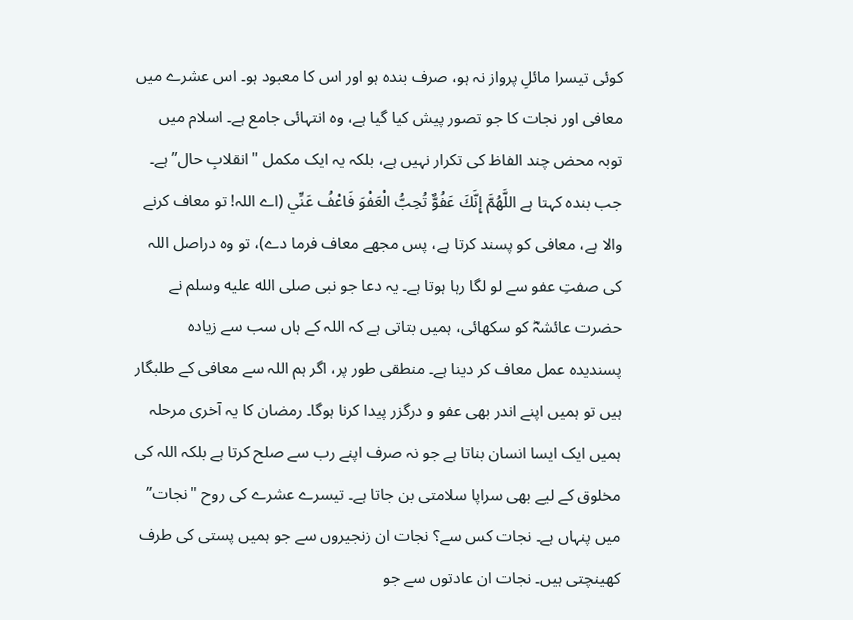کوئی تیسرا مائلِ پرواز نہ ہو، صرف بندہ ہو اور اس کا معبود ہو۔ اس عشرے میں معافی اور نجات کا جو تصور پیش کیا گیا ہے، وہ انتہائی جامع ہے۔ اسلام میں توبہ محض چند الفاظ کی تکرار نہیں ہے، بلکہ یہ ایک مکمل "انقلابِ حال” ہے۔ جب بندہ کہتا ہے اللَّهُمَّ إِنَّكَ عَفُوٌّ تُحِبُّ الْعَفْوَ فَاعْفُ عَنِّي (اے اللہ! تو معاف کرنے والا ہے، معافی کو پسند کرتا ہے، پس مجھے معاف فرما دے)، تو وہ دراصل اللہ کی صفتِ عفو سے لو لگا رہا ہوتا ہے۔ یہ دعا جو نبی صلى الله عليه وسلم نے حضرت عائشہؓ کو سکھائی، ہمیں بتاتی ہے کہ اللہ کے ہاں سب سے زیادہ پسندیدہ عمل معاف کر دینا ہے۔ منطقی طور پر، اگر ہم اللہ سے معافی کے طلبگار ہیں تو ہمیں اپنے اندر بھی عفو و درگزر پیدا کرنا ہوگا۔ رمضان کا یہ آخری مرحلہ ہمیں ایک ایسا انسان بناتا ہے جو نہ صرف اپنے رب سے صلح کرتا ہے بلکہ اللہ کی مخلوق کے لیے بھی سراپا سلامتی بن جاتا ہے۔ تیسرے عشرے کی روح "نجات” میں پنہاں ہے۔ نجات کس سے؟ نجات ان زنجیروں سے جو ہمیں پستی کی طرف کھینچتی ہیں۔ نجات ان عادتوں سے جو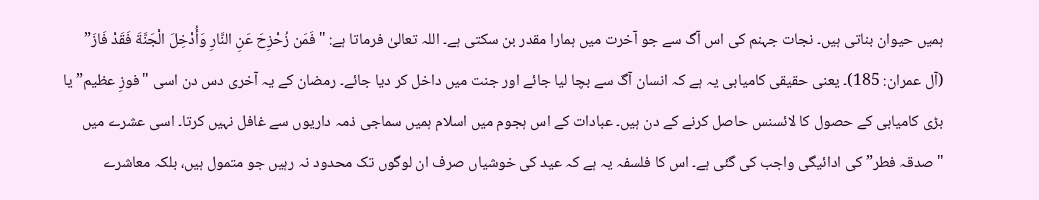ہمیں حیوان بناتی ہیں۔ نجات جہنم کی اس آگ سے جو آخرت میں ہمارا مقدر بن سکتی ہے۔ اللہ تعالیٰ فرماتا ہے: "فَمَن زُحْزِحَ عَنِ النَّارِ وَأُدْخِلَ الْجَنَّةَ فَقَدْ فَازَ” (آل عمران: 185)۔ یعنی حقیقی کامیابی یہ ہے کہ انسان آگ سے بچا لیا جائے اور جنت میں داخل کر دیا جائے۔ رمضان کے یہ آخری دس دن اسی "فوزِ عظیم” یا بڑی کامیابی کے حصول کا لائسنس حاصل کرنے کے دن ہیں۔ عبادات کے اس ہجوم میں اسلام ہمیں سماجی ذمہ داریوں سے غافل نہیں کرتا۔ اسی عشرے میں "صدقہ فطر” کی ادائیگی واجب کی گئی ہے۔ اس کا فلسفہ یہ ہے کہ عید کی خوشیاں صرف ان لوگوں تک محدود نہ رہیں جو متمول ہیں، بلکہ معاشرے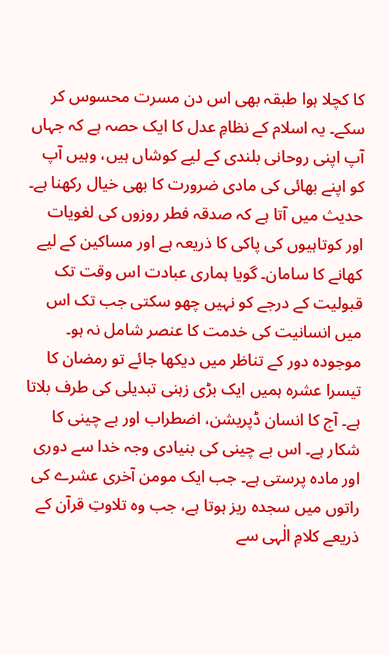کا کچلا ہوا طبقہ بھی اس دن مسرت محسوس کر سکے۔ یہ اسلام کے نظامِ عدل کا ایک حصہ ہے کہ جہاں آپ اپنی روحانی بلندی کے لیے کوشاں ہیں، وہیں آپ کو اپنے بھائی کی مادی ضرورت کا بھی خیال رکھنا ہے۔ حدیث میں آتا ہے کہ صدقہ فطر روزوں کی لغویات اور کوتاہیوں کی پاکی کا ذریعہ ہے اور مساکین کے لیے کھانے کا سامان۔ گویا ہماری عبادت اس وقت تک قبولیت کے درجے کو نہیں چھو سکتی جب تک اس میں انسانیت کی خدمت کا عنصر شامل نہ ہو۔ موجودہ دور کے تناظر میں دیکھا جائے تو رمضان کا تیسرا عشرہ ہمیں ایک بڑی زہنی تبدیلی کی طرف بلاتا ہے۔ آج کا انسان ڈپریشن، اضطراب اور بے چینی کا شکار ہے۔ اس بے چینی کی بنیادی وجہ خدا سے دوری اور مادہ پرستی ہے۔ جب ایک مومن آخری عشرے کی راتوں میں سجدہ ریز ہوتا ہے، جب وہ تلاوتِ قرآن کے ذریعے کلامِ الٰہی سے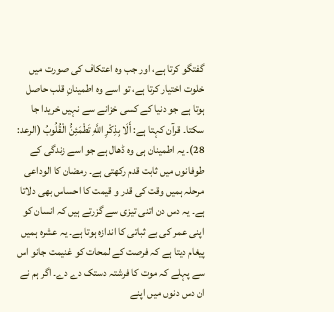گفتگو کرتا ہے، اور جب وہ اعتکاف کی صورت میں خلوت اختیار کرتا ہے، تو اسے وہ اطمینانِ قلب حاصل ہوتا ہے جو دنیا کے کسی خزانے سے نہیں خریدا جا سکتا۔ قرآن کہتا ہے: أَلَا بِذِكْرِ اللَّهِ تَطْمَئِنُّ الْقُلُوبُ (الرعد: 28)۔ یہ اطمینان ہی وہ ڈھال ہے جو اسے زندگی کے طوفانوں میں ثابت قدم رکھتی ہے۔ رمضان کا الوداعی مرحلہ ہمیں وقت کی قدر و قیمت کا احساس بھی دلاتا ہے۔ یہ دس دن اتنی تیزی سے گزرتے ہیں کہ انسان کو اپنی عمر کی بے ثباتی کا اندازہ ہوتا ہے۔ یہ عشرہ ہمیں پیغام دیتا ہے کہ فرصت کے لمحات کو غنیمت جانو اس سے پہلے کہ موت کا فرشتہ دستک دے دے۔ اگر ہم نے ان دس دنوں میں اپنے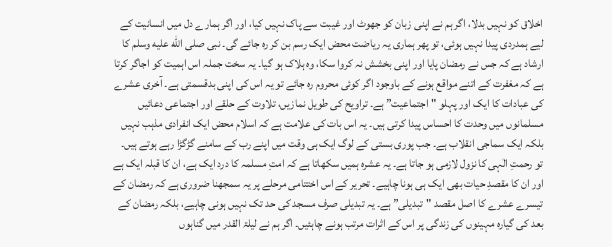اخلاق کو نہیں بدلا، اگر ہم نے اپنی زبان کو جھوٹ اور غیبت سے پاک نہیں کیا، اور اگر ہمارے دل میں انسانیت کے لیے ہمدردی پیدا نہیں ہوئی، تو پھر ہماری یہ ریاضت محض ایک رسم بن کر رہ جائے گی۔ نبی صلى الله عليه وسلم کا ارشاد ہے کہ جس نے رمضان پایا اور اپنی بخشش نہ کروا سکا، وہ ہلاک ہو گیا۔ یہ سخت جملہ اس اہمیت کو اجاگر کرتا ہے کہ مغفرت کے اتنے مواقع ہونے کے باوجود اگر کوئی محروم رہ جائے تو یہ اس کی اپنی بدقسمتی ہے۔ آخری عشرے کی عبادات کا ایک اور پہلو "اجتماعیت” ہے۔ تراویح کی طویل نمازیں، تلاوت کے حلقے اور اجتماعی دعائیں مسلمانوں میں وحدت کا احساس پیدا کرتی ہیں۔ یہ اس بات کی علامت ہے کہ اسلام محض ایک انفرادی مذہب نہیں بلکہ ایک سماجی انقلاب ہے۔ جب پوری بستی کے لوگ ایک ہی وقت میں اپنے رب کے سامنے گڑگڑا رہے ہوتے ہیں۔
تو رحمتِ الٰہی کا نزول لازمی ہو جاتا ہے۔ یہ عشرہ ہمیں سکھاتا ہے کہ امتِ مسلمہ کا درد ایک ہے، ان کا قبلہ ایک ہے اور ان کا مقصدِ حیات بھی ایک ہی ہونا چاہیے۔ تحریر کے اس اختتامی مرحلے پر یہ سمجھنا ضروری ہے کہ رمضان کے تیسرے عشرے کا اصل مقصد "تبدیلی” ہے۔ یہ تبدیلی صرف مسجد کی حد تک نہیں ہونی چاہیے، بلکہ رمضان کے بعد کی گیارہ مہینوں کی زندگی پر اس کے اثرات مرتب ہونے چاہئیں۔ اگر ہم نے لیلۃ القدر میں گناہوں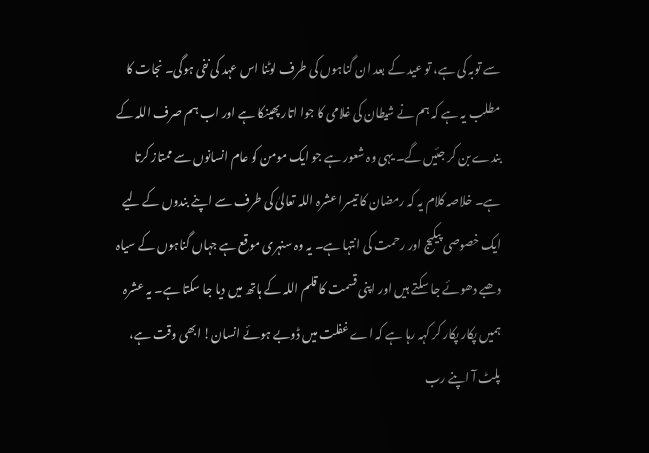سے توبہ کی ہے، تو عید کے بعد ان گناہوں کی طرف لوٹنا اس عہد کی نفی ہوگی۔ نجات کا مطلب یہ ہے کہ ہم نے شیطان کی غلامی کا جوا اتار پھینکا ہے اور اب ہم صرف اللہ کے بندے بن کر جئیں گے۔ یہی وہ شعور ہے جو ایک مومن کو عام انسانوں سے ممتاز کرتا ہے۔ خلاصہ کلام یہ کہ رمضان کا تیسرا عشرہ اللہ تعالیٰ کی طرف سے اپنے بندوں کے لیے ایک خصوصی پیکیج اور رحمت کی انتہا ہے۔ یہ وہ سنہری موقع ہے جہاں گناہوں کے سیاہ دھبے دھوئے جا سکتے ہیں اور اپنی قسمت کا قلم اللہ کے ہاتھ میں دیا جا سکتا ہے۔ یہ عشرہ ہمیں پکار پکار کر کہہ رہا ہے کہ اے غفلت میں ڈوبے ہوئے انسان! ابھی وقت ہے، پلٹ آ اپنے رب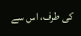کی طرف، اس سے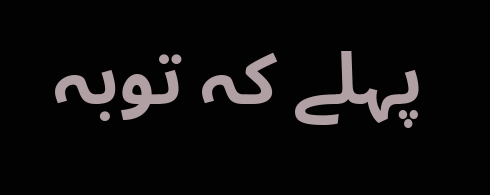پہلے کہ توبہ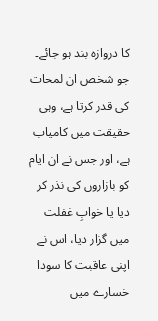کا دروازہ بند ہو جائے۔ جو شخص ان لمحات کی قدر کرتا ہے، وہی حقیقت میں کامیاب ہے، اور جس نے ان ایام کو بازاروں کی نذر کر دیا یا خوابِ غفلت میں گزار دیا، اس نے اپنی عاقبت کا سودا خسارے میں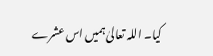کیا۔ اللہ تعالیٰ ہمیں اس عشرے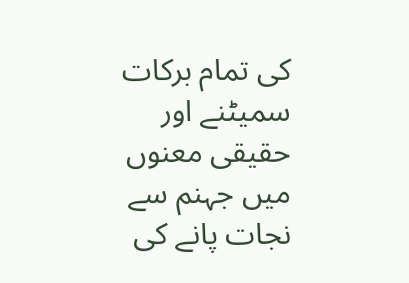کی تمام برکات سمیٹنے اور حقیقی معنوں میں جہنم سے نجات پانے کی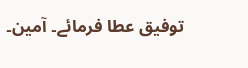توفیق عطا فرمائے۔ آمین۔